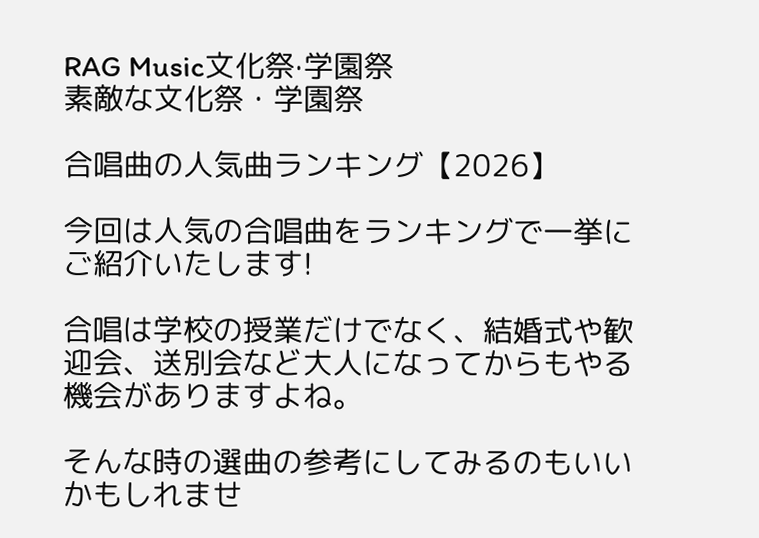RAG Music文化祭·学園祭
素敵な文化祭・学園祭

合唱曲の人気曲ランキング【2026】

今回は人気の合唱曲をランキングで一挙にご紹介いたします!

合唱は学校の授業だけでなく、結婚式や歓迎会、送別会など大人になってからもやる機会がありますよね。

そんな時の選曲の参考にしてみるのもいいかもしれませ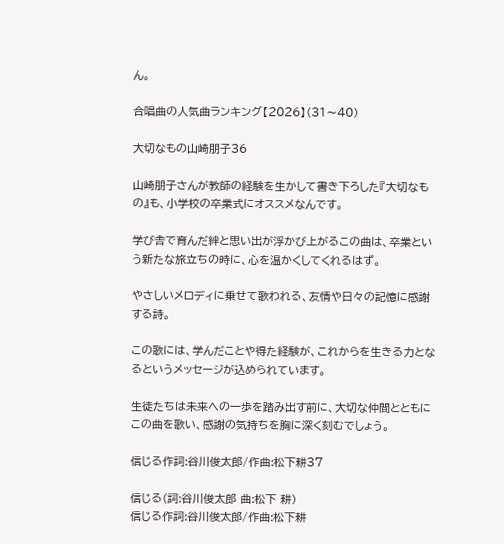ん。

合唱曲の人気曲ランキング【2026】(31〜40)

大切なもの山崎朋子36

山崎朋子さんが教師の経験を生かして書き下ろした『大切なもの』も、小学校の卒業式にオススメなんです。

学び舎で育んだ絆と思い出が浮かび上がるこの曲は、卒業という新たな旅立ちの時に、心を温かくしてくれるはず。

やさしいメロディに乗せて歌われる、友情や日々の記憶に感謝する詩。

この歌には、学んだことや得た経験が、これからを生きる力となるというメッセージが込められています。

生徒たちは未来への一歩を踏み出す前に、大切な仲間とともにこの曲を歌い、感謝の気持ちを胸に深く刻むでしょう。

信じる作詞:谷川俊太郎/作曲:松下耕37

信じる(詞:谷川俊太郎 曲:松下 耕)
信じる作詞:谷川俊太郎/作曲:松下耕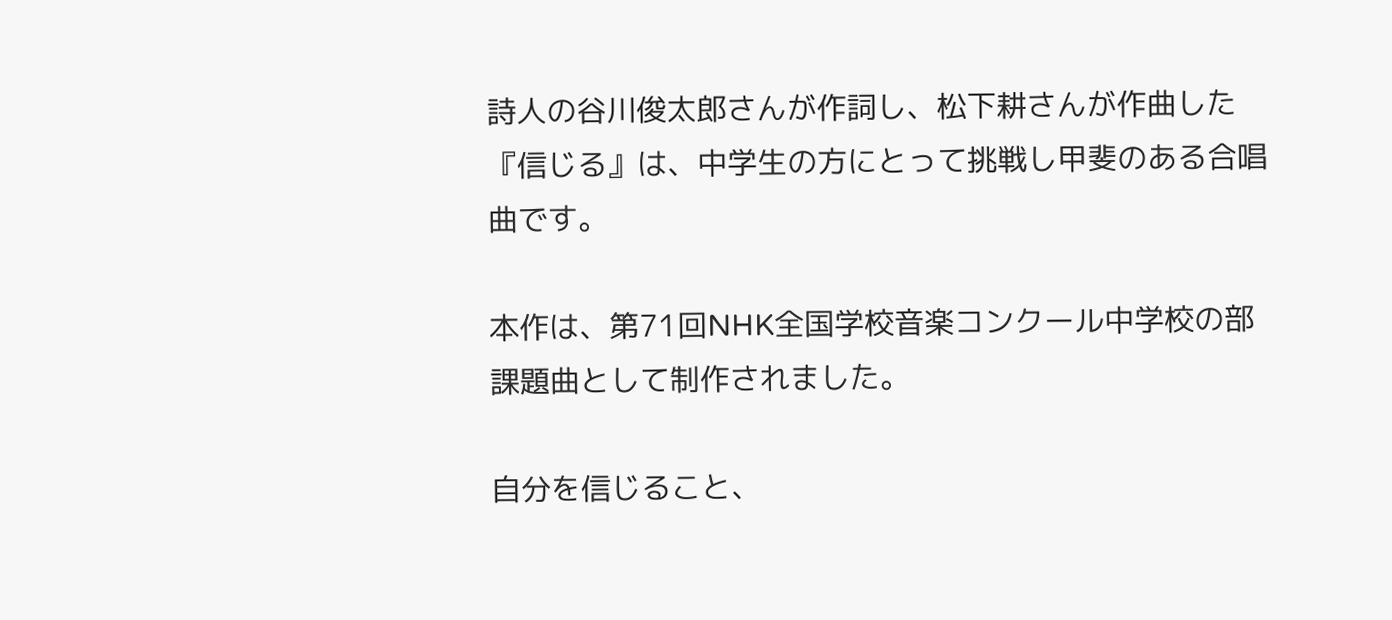詩人の谷川俊太郎さんが作詞し、松下耕さんが作曲した『信じる』は、中学生の方にとって挑戦し甲斐のある合唱曲です。

本作は、第71回NHK全国学校音楽コンクール中学校の部課題曲として制作されました。

自分を信じること、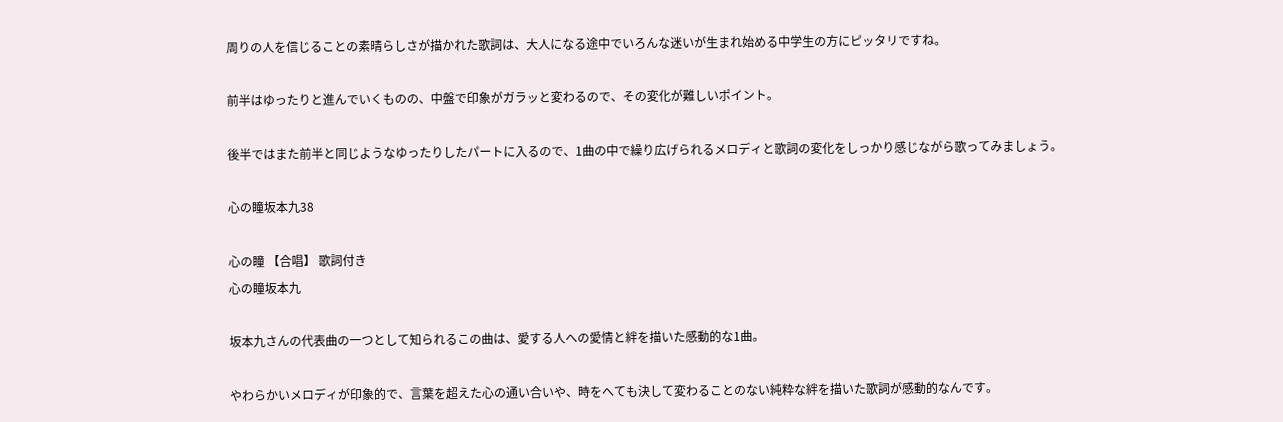周りの人を信じることの素晴らしさが描かれた歌詞は、大人になる途中でいろんな迷いが生まれ始める中学生の方にピッタリですね。

前半はゆったりと進んでいくものの、中盤で印象がガラッと変わるので、その変化が難しいポイント。

後半ではまた前半と同じようなゆったりしたパートに入るので、1曲の中で繰り広げられるメロディと歌詞の変化をしっかり感じながら歌ってみましょう。

心の瞳坂本九38

心の瞳 【合唱】 歌詞付き
心の瞳坂本九

坂本九さんの代表曲の一つとして知られるこの曲は、愛する人への愛情と絆を描いた感動的な1曲。

やわらかいメロディが印象的で、言葉を超えた心の通い合いや、時をへても決して変わることのない純粋な絆を描いた歌詞が感動的なんです。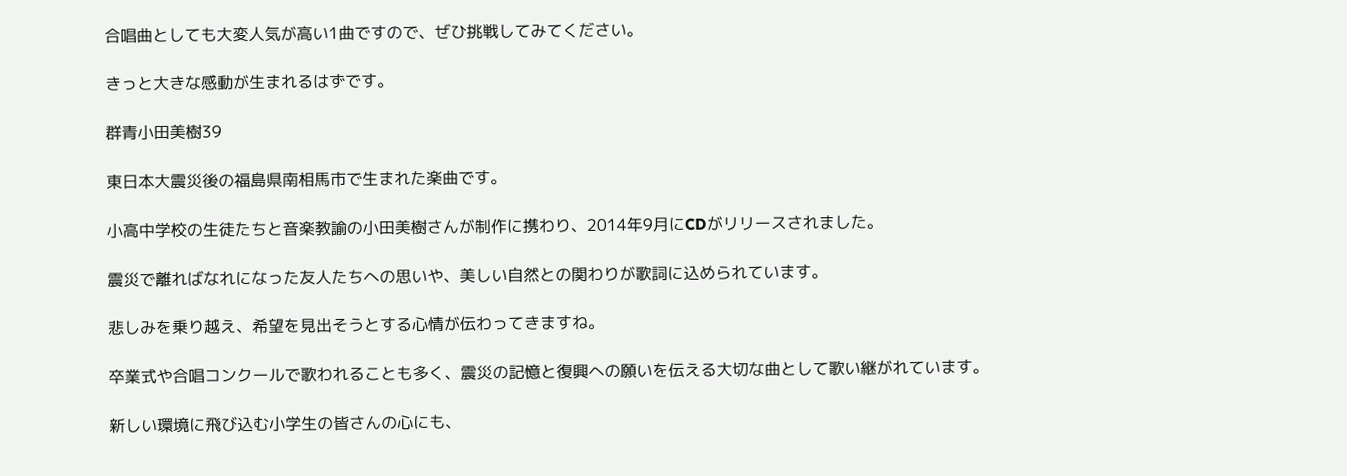合唱曲としても大変人気が高い1曲ですので、ぜひ挑戦してみてください。

きっと大きな感動が生まれるはずです。

群青小田美樹39

東日本大震災後の福島県南相馬市で生まれた楽曲です。

小高中学校の生徒たちと音楽教諭の小田美樹さんが制作に携わり、2014年9月にCDがリリースされました。

震災で離ればなれになった友人たちへの思いや、美しい自然との関わりが歌詞に込められています。

悲しみを乗り越え、希望を見出そうとする心情が伝わってきますね。

卒業式や合唱コンクールで歌われることも多く、震災の記憶と復興への願いを伝える大切な曲として歌い継がれています。

新しい環境に飛び込む小学生の皆さんの心にも、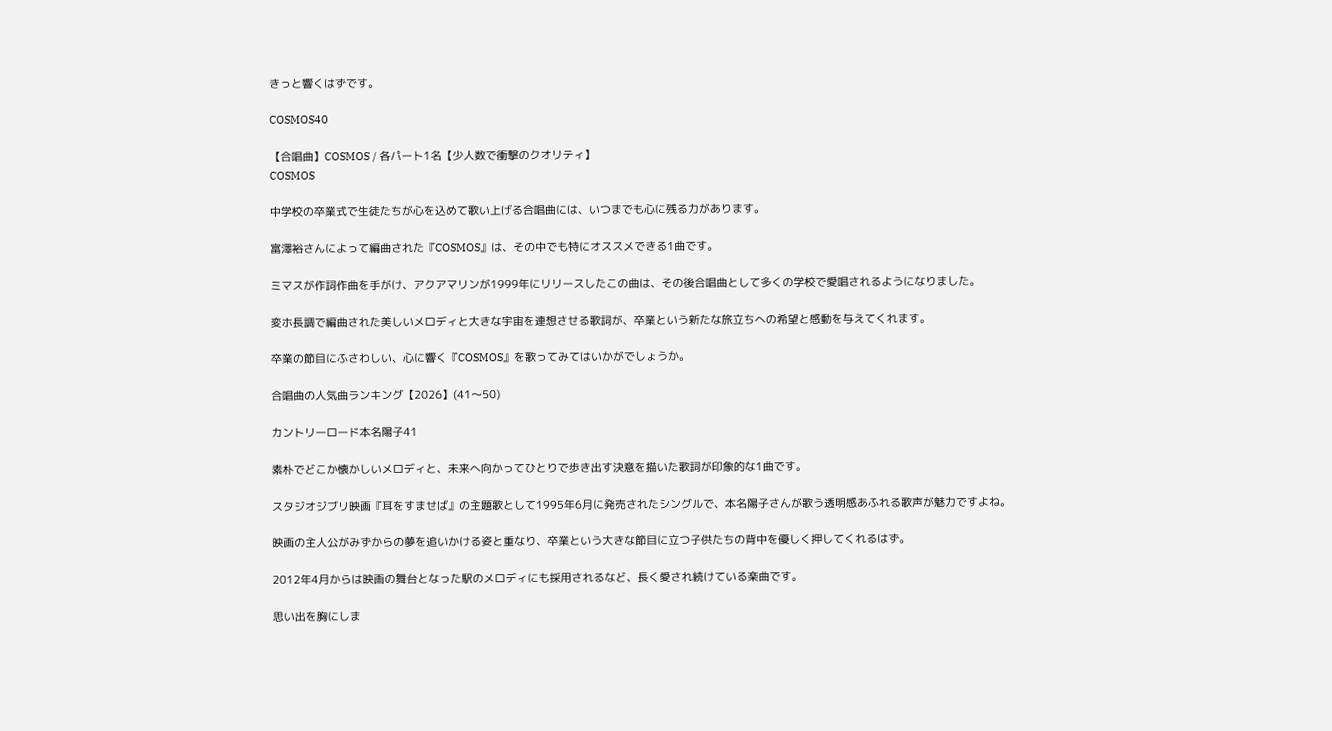きっと響くはずです。

COSMOS40

【合唱曲】COSMOS / 各パート1名【少人数で衝撃のクオリティ】
COSMOS

中学校の卒業式で生徒たちが心を込めて歌い上げる合唱曲には、いつまでも心に残る力があります。

富澤裕さんによって編曲された『COSMOS』は、その中でも特にオススメできる1曲です。

ミマスが作詞作曲を手がけ、アクアマリンが1999年にリリースしたこの曲は、その後合唱曲として多くの学校で愛唱されるようになりました。

変ホ長調で編曲された美しいメロディと大きな宇宙を連想させる歌詞が、卒業という新たな旅立ちへの希望と感動を与えてくれます。

卒業の節目にふさわしい、心に響く『COSMOS』を歌ってみてはいかがでしょうか。

合唱曲の人気曲ランキング【2026】(41〜50)

カントリーロード本名陽子41

素朴でどこか懐かしいメロディと、未来へ向かってひとりで歩き出す決意を描いた歌詞が印象的な1曲です。

スタジオジブリ映画『耳をすませば』の主題歌として1995年6月に発売されたシングルで、本名陽子さんが歌う透明感あふれる歌声が魅力ですよね。

映画の主人公がみずからの夢を追いかける姿と重なり、卒業という大きな節目に立つ子供たちの背中を優しく押してくれるはず。

2012年4月からは映画の舞台となった駅のメロディにも採用されるなど、長く愛され続けている楽曲です。

思い出を胸にしま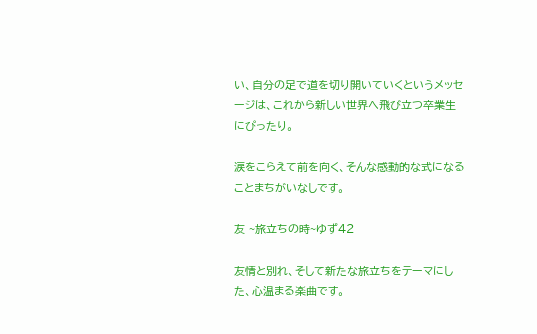い、自分の足で道を切り開いていくというメッセージは、これから新しい世界へ飛び立つ卒業生にぴったり。

涙をこらえて前を向く、そんな感動的な式になることまちがいなしです。

友 ~旅立ちの時~ゆず42

友情と別れ、そして新たな旅立ちをテーマにした、心温まる楽曲です。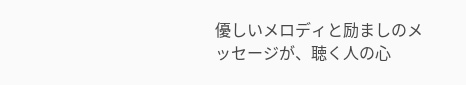優しいメロディと励ましのメッセージが、聴く人の心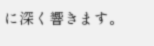に深く響きます。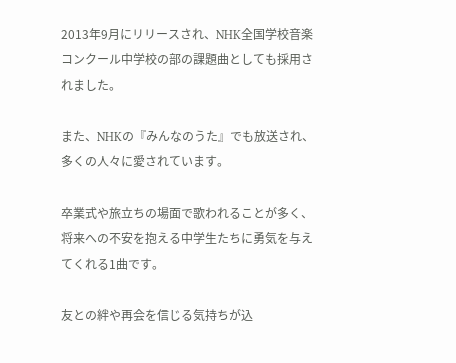2013年9月にリリースされ、NHK全国学校音楽コンクール中学校の部の課題曲としても採用されました。

また、NHKの『みんなのうた』でも放送され、多くの人々に愛されています。

卒業式や旅立ちの場面で歌われることが多く、将来への不安を抱える中学生たちに勇気を与えてくれる1曲です。

友との絆や再会を信じる気持ちが込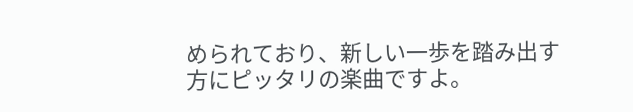められており、新しい一歩を踏み出す方にピッタリの楽曲ですよ。